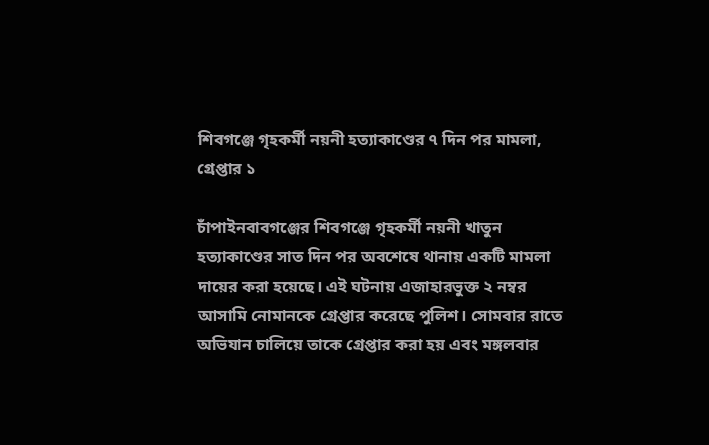শিবগঞ্জে গৃহকর্মী নয়নী হত্যাকাণ্ডের ৭ দিন পর মামলা, গ্রেপ্তার ১

চাঁপাইনবাবগঞ্জের শিবগঞ্জে গৃহকর্মী নয়নী খাতুন হত্যাকাণ্ডের সাত দিন পর অবশেষে থানায় একটি মামলা দায়ের করা হয়েছে। এই ঘটনায় এজাহারভুক্ত ২ নম্বর আসামি নোমানকে গ্রেপ্তার করেছে পুলিশ। সোমবার রাতে অভিযান চালিয়ে তাকে গ্রেপ্তার করা হয় এবং মঙ্গলবার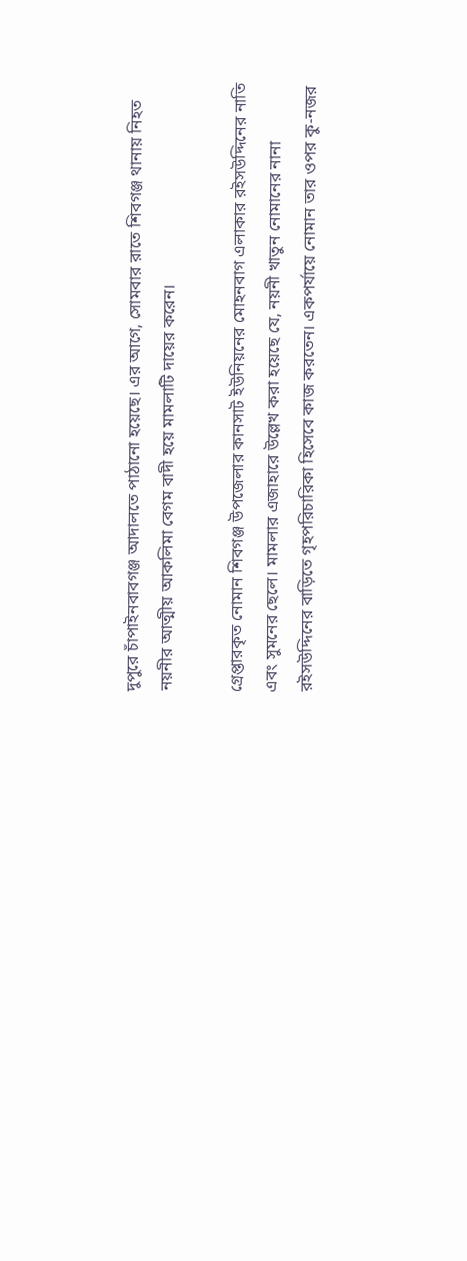দুপুরে চাঁপাইনবাবগঞ্জ আদালতে পাঠানো হয়েছে। এর আগে, সোমবার রাতে শিবগঞ্জ থানায় নিহত নয়নীর আত্মীয় আকলিমা বেগম বাদী হয়ে মামলাটি দায়ের করেন।

গ্রেপ্তারকৃত নোমান শিবগঞ্জ উপজেলার কানসাট ইউনিয়নের মোহনবাগ এলাকার রইসউদ্দিনের নাতি এবং সুমনের ছেলে। মামলার এজাহারে উল্লেখ করা হয়েছে যে, নয়নী খাতুন নোমানের নানা রইসউদ্দিনের বাড়িতে গৃহপরিচারিকা হিসেবে কাজ করতেন। একপর্যায়ে নোমান তার ওপর কু-নজর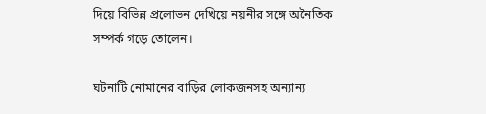দিয়ে বিভিন্ন প্রলোভন দেখিয়ে নয়নীর সঙ্গে অনৈতিক সম্পর্ক গড়ে তোলেন।

ঘটনাটি নোমানের বাড়ির লোকজনসহ অন্যান্য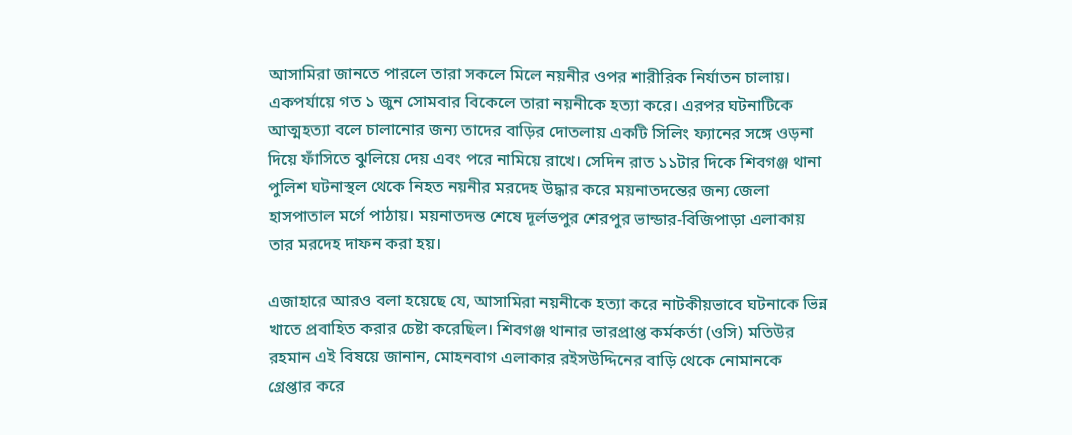আসামিরা জানতে পারলে তারা সকলে মিলে নয়নীর ওপর শারীরিক নির্যাতন চালায়। একপর্যায়ে গত ১ জুন সোমবার বিকেলে তারা নয়নীকে হত্যা করে। এরপর ঘটনাটিকে আত্মহত্যা বলে চালানোর জন্য তাদের বাড়ির দোতলায় একটি সিলিং ফ্যানের সঙ্গে ওড়না দিয়ে ফাঁসিতে ঝুলিয়ে দেয় এবং পরে নামিয়ে রাখে। সেদিন রাত ১১টার দিকে শিবগঞ্জ থানা পুলিশ ঘটনাস্থল থেকে নিহত নয়নীর মরদেহ উদ্ধার করে ময়নাতদন্তের জন্য জেলা হাসপাতাল মর্গে পাঠায়। ময়নাতদন্ত শেষে দূর্লভপুর শেরপুর ভান্ডার-বিজিপাড়া এলাকায় তার মরদেহ দাফন করা হয়।

এজাহারে আরও বলা হয়েছে যে, আসামিরা নয়নীকে হত্যা করে নাটকীয়ভাবে ঘটনাকে ভিন্ন খাতে প্রবাহিত করার চেষ্টা করেছিল। শিবগঞ্জ থানার ভারপ্রাপ্ত কর্মকর্তা (ওসি) মতিউর রহমান এই বিষয়ে জানান, মোহনবাগ এলাকার রইসউদ্দিনের বাড়ি থেকে নোমানকে গ্রেপ্তার করে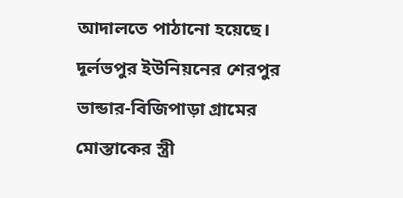আদালতে পাঠানো হয়েছে। দূর্লভপুর ইউনিয়নের শেরপুর ভান্ডার-বিজিপাড়া গ্রামের মোস্তাকের স্ত্রী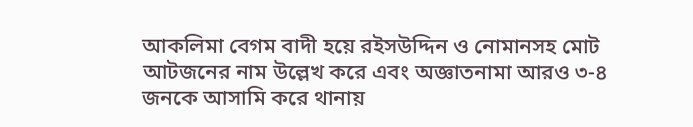আকলিমা বেগম বাদী হয়ে রইসউদ্দিন ও নোমানসহ মোট আটজনের নাম উল্লেখ করে এবং অজ্ঞাতনামা আরও ৩-৪ জনকে আসামি করে থানায়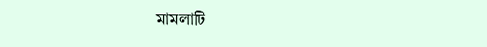মামলাটি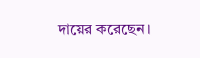দায়ের করেছেন।